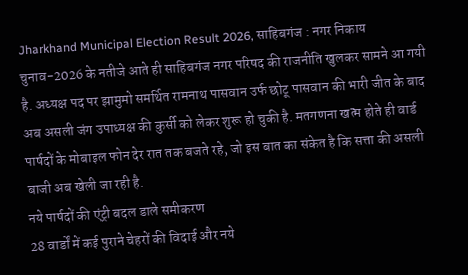Jharkhand Municipal Election Result 2026, साहिबगंज : नगर निकाय चुनाव-2026 के नतीजे आते ही साहिबगंज नगर परिषद की राजनीति खुलकर सामने आ गयी है. अध्यक्ष पद पर झामुमो समर्थित रामनाथ पासवान उर्फ छोटू पासवान की भारी जीत के बाद अब असली जंग उपाध्यक्ष की कुर्सी को लेकर शुरू हो चुकी है. मतगणना खत्म होते ही वार्ड पार्षदों के मोबाइल फोन देर रात तक बजते रहे, जो इस बात का संकेत है कि सत्ता की असली बाजी अब खेली जा रही है.
नये पार्षदों की एंट्री बदल डाले समीकरण
28 वार्डों में कई पुराने चेहरों की विदाई और नये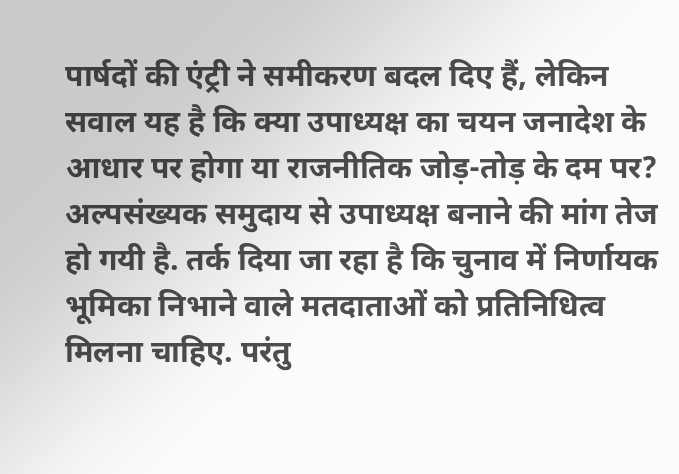पार्षदों की एंट्री ने समीकरण बदल दिए हैं, लेकिन सवाल यह है कि क्या उपाध्यक्ष का चयन जनादेश के आधार पर होगा या राजनीतिक जोड़-तोड़ के दम पर? अल्पसंख्यक समुदाय से उपाध्यक्ष बनाने की मांग तेज हो गयी है. तर्क दिया जा रहा है कि चुनाव में निर्णायक भूमिका निभाने वाले मतदाताओं को प्रतिनिधित्व मिलना चाहिए. परंतु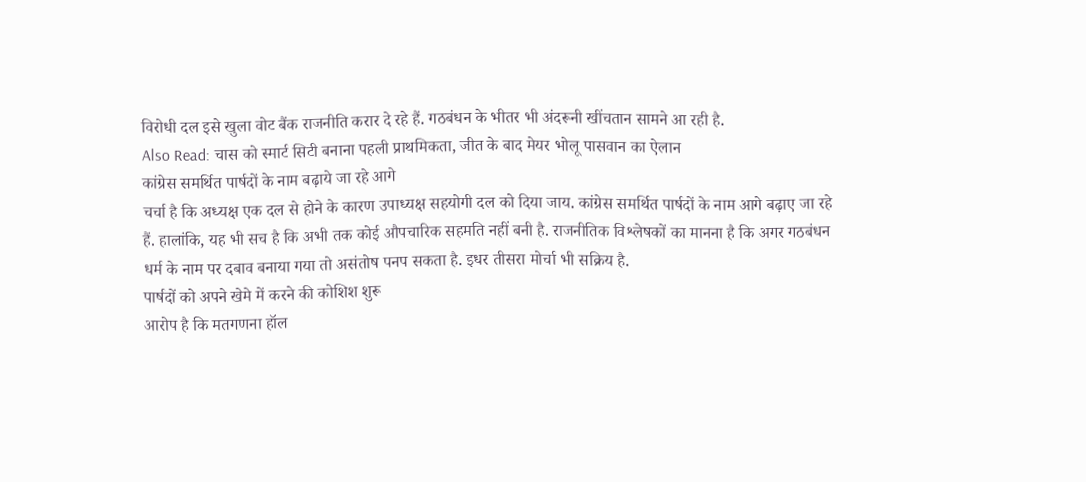विरोधी दल इसे खुला वोट बैंक राजनीति करार दे रहे हैं. गठबंधन के भीतर भी अंदरूनी खींचतान सामने आ रही है.
Also Read: चास को स्मार्ट सिटी बनाना पहली प्राथमिकता, जीत के बाद मेयर भोलू पासवान का ऐलान
कांग्रेस समर्थित पार्षदों के नाम बढ़ाये जा रहे आगे
चर्चा है कि अध्यक्ष एक दल से होने के कारण उपाध्यक्ष सहयोगी दल को दिया जाय. कांग्रेस समर्थित पार्षदों के नाम आगे बढ़ाए जा रहे हैं. हालांकि, यह भी सच है कि अभी तक कोई औपचारिक सहमति नहीं बनी है. राजनीतिक विश्लेषकों का मानना है कि अगर गठबंधन धर्म के नाम पर दबाव बनाया गया तो असंतोष पनप सकता है. इधर तीसरा मोर्चा भी सक्रिय है.
पार्षदों को अपने खेमे में करने की कोशिश शुरू
आरोप है कि मतगणना हॉल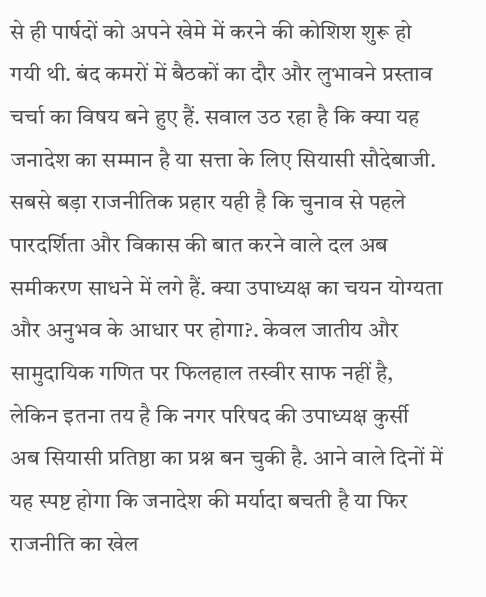से ही पार्षदों को अपने खेमे में करने की कोशिश शुरू हो गयी थी. बंद कमरों में बैठकों का दौर और लुभावने प्रस्ताव चर्चा का विषय बने हुए हैं. सवाल उठ रहा है कि क्या यह जनादेश का सम्मान है या सत्ता के लिए सियासी सौदेबाजी. सबसे बड़ा राजनीतिक प्रहार यही है कि चुनाव से पहले पारदर्शिता और विकास की बात करने वाले दल अब समीकरण साधने में लगे हैं. क्या उपाध्यक्ष का चयन योग्यता और अनुभव के आधार पर होगा?. केवल जातीय और सामुदायिक गणित पर फिलहाल तस्वीर साफ नहीं है, लेकिन इतना तय है कि नगर परिषद की उपाध्यक्ष कुर्सी अब सियासी प्रतिष्ठा का प्रश्न बन चुकी है. आने वाले दिनों में यह स्पष्ट होगा कि जनादेश की मर्यादा बचती है या फिर राजनीति का खेल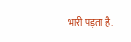भारी पड़ता है.